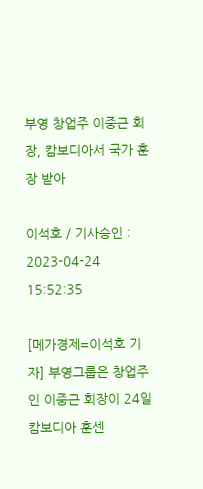부영 창업주 이중근 회장, 캄보디아서 국가 훈장 받아

이석호 / 기사승인 : 2023-04-24 15:52:35

[메가경제=이석호 기자] 부영그룹은 창업주인 이중근 회장이 24일 캄보디아 훈센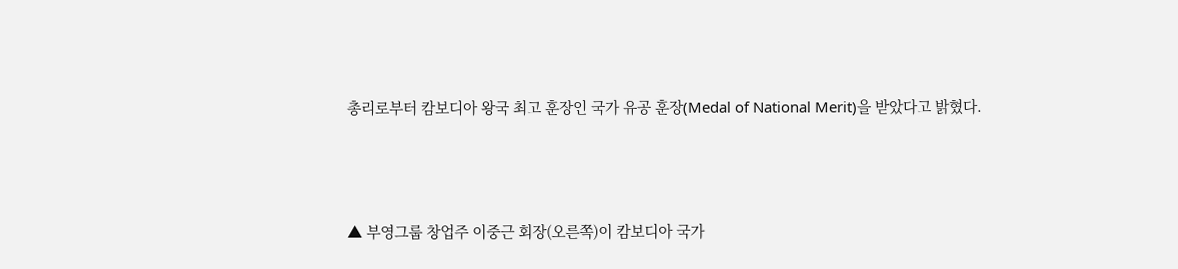총리로부터 캄보디아 왕국 최고 훈장인 국가 유공 훈장(Medal of National Merit)을 받았다고 밝혔다.



▲ 부영그룹 창업주 이중근 회장(오른쪽)이 캄보디아 국가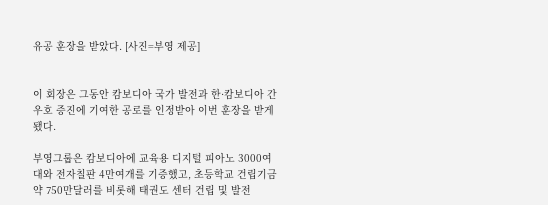유공 훈장을 받았다. [사진=부영 제공]


이 회장은 그동안 캄보디아 국가 발전과 한·캄보디아 간 우호 증진에 기여한 공로를 인정받아 이번 훈장을 받게 됐다.

부영그룹은 캄보디아에 교육용 디지털 피아노 3000여대와 전자칠판 4만여개를 기증했고, 초등학교 건립기금 약 750만달러를 비롯해 태권도 센터 건립 및 발전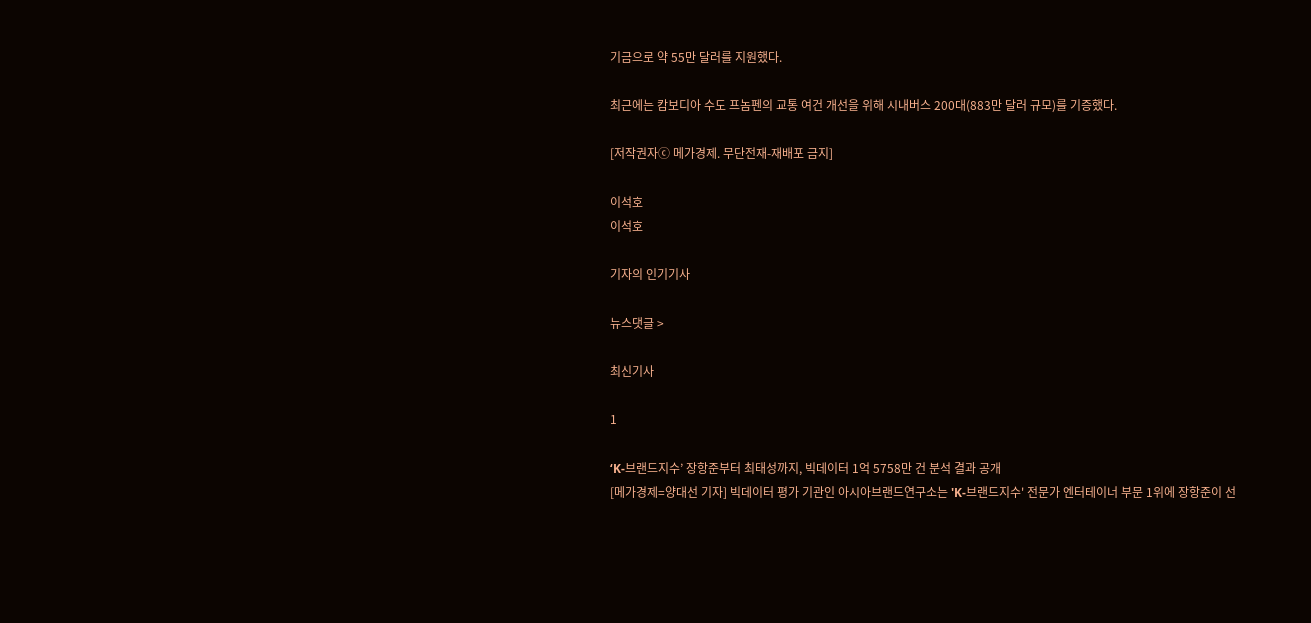기금으로 약 55만 달러를 지원했다.

최근에는 캄보디아 수도 프놈펜의 교통 여건 개선을 위해 시내버스 200대(883만 달러 규모)를 기증했다.

[저작권자ⓒ 메가경제. 무단전재-재배포 금지]

이석호
이석호

기자의 인기기사

뉴스댓글 >

최신기사

1

‘K-브랜드지수’ 장항준부터 최태성까지, 빅데이터 1억 5758만 건 분석 결과 공개
[메가경제=양대선 기자] 빅데이터 평가 기관인 아시아브랜드연구소는 'K-브랜드지수' 전문가 엔터테이너 부문 1위에 장항준이 선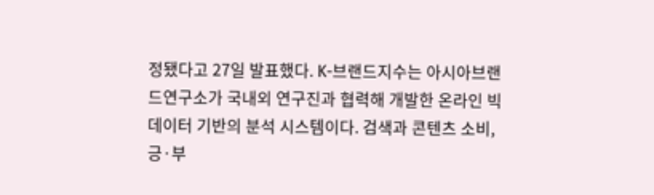정됐다고 27일 발표했다. K-브랜드지수는 아시아브랜드연구소가 국내외 연구진과 협력해 개발한 온라인 빅데이터 기반의 분석 시스템이다. 검색과 콘텐츠 소비, 긍·부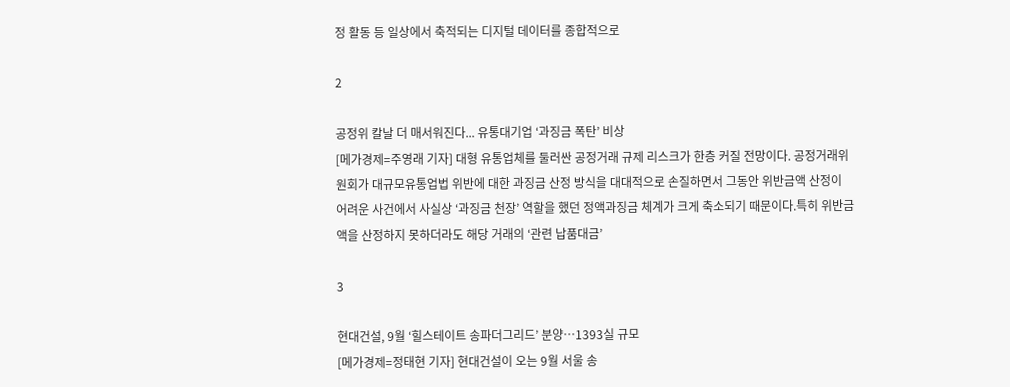정 활동 등 일상에서 축적되는 디지털 데이터를 종합적으로

2

공정위 칼날 더 매서워진다... 유통대기업 ‘과징금 폭탄’ 비상
[메가경제=주영래 기자] 대형 유통업체를 둘러싼 공정거래 규제 리스크가 한층 커질 전망이다. 공정거래위원회가 대규모유통업법 위반에 대한 과징금 산정 방식을 대대적으로 손질하면서 그동안 위반금액 산정이 어려운 사건에서 사실상 ‘과징금 천장’ 역할을 했던 정액과징금 체계가 크게 축소되기 때문이다.특히 위반금액을 산정하지 못하더라도 해당 거래의 ‘관련 납품대금’

3

현대건설, 9월 ‘힐스테이트 송파더그리드’ 분양…1393실 규모
[메가경제=정태현 기자] 현대건설이 오는 9월 서울 송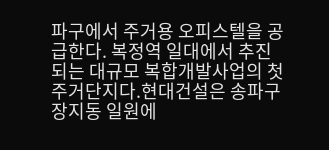파구에서 주거용 오피스텔을 공급한다. 복정역 일대에서 추진되는 대규모 복합개발사업의 첫 주거단지다.현대건설은 송파구 장지동 일원에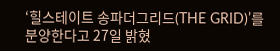‘힐스테이트 송파더그리드(THE GRID)’를 분양한다고 27일 밝혔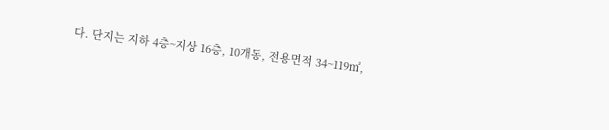다. 단지는 지하 4층~지상 16층, 10개동, 전용면적 34~119㎡,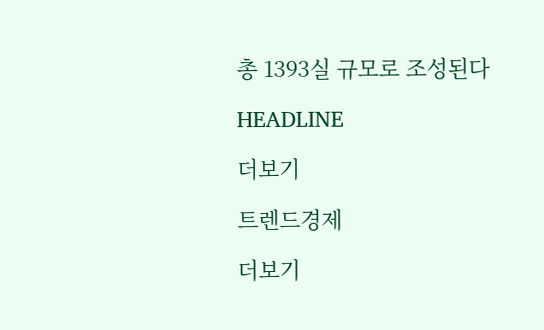총 1393실 규모로 조성된다

HEADLINE

더보기

트렌드경제

더보기